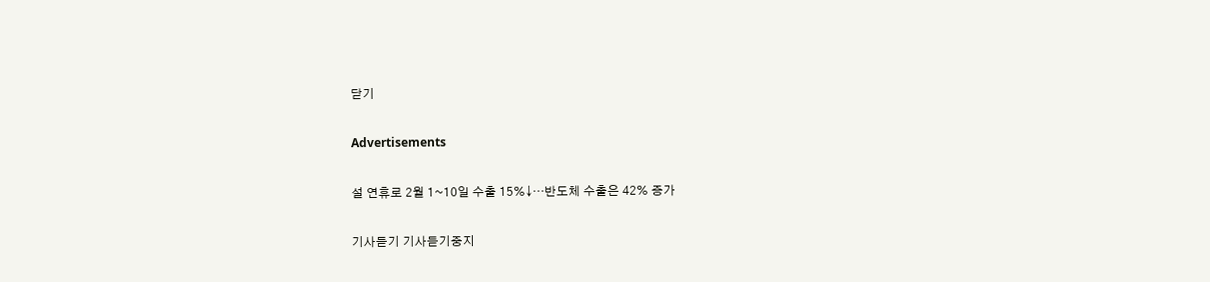닫기

Advertisements

설 연휴로 2월 1~10일 수출 15%↓…반도체 수출은 42% 증가

기사듣기 기사듣기중지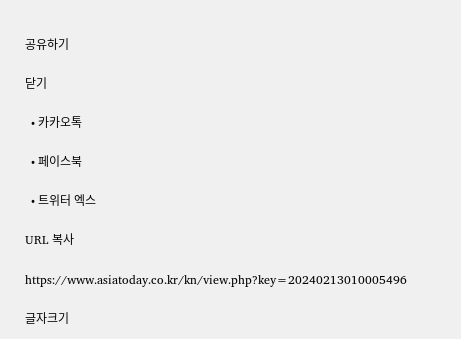공유하기

닫기

  • 카카오톡

  • 페이스북

  • 트위터 엑스

URL 복사

https://www.asiatoday.co.kr/kn/view.php?key=20240213010005496

글자크기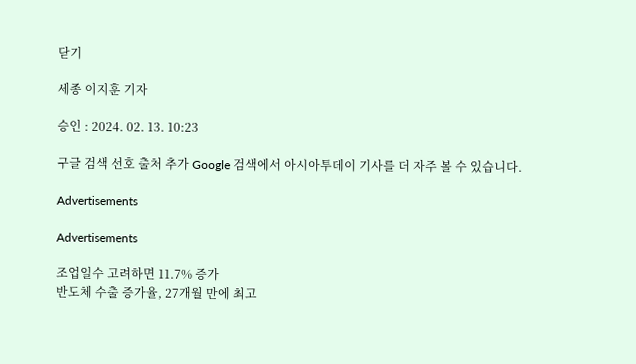닫기

세종 이지훈 기자

승인 : 2024. 02. 13. 10:23

구글 검색 선호 출처 추가 Google 검색에서 아시아투데이 기사를 더 자주 볼 수 있습니다.

Advertisements

Advertisements

조업일수 고려하면 11.7% 증가
반도체 수출 증가율, 27개월 만에 최고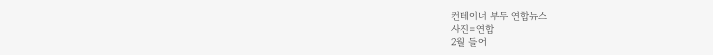컨테이너 부두 연합뉴스
사진=연합
2월 들어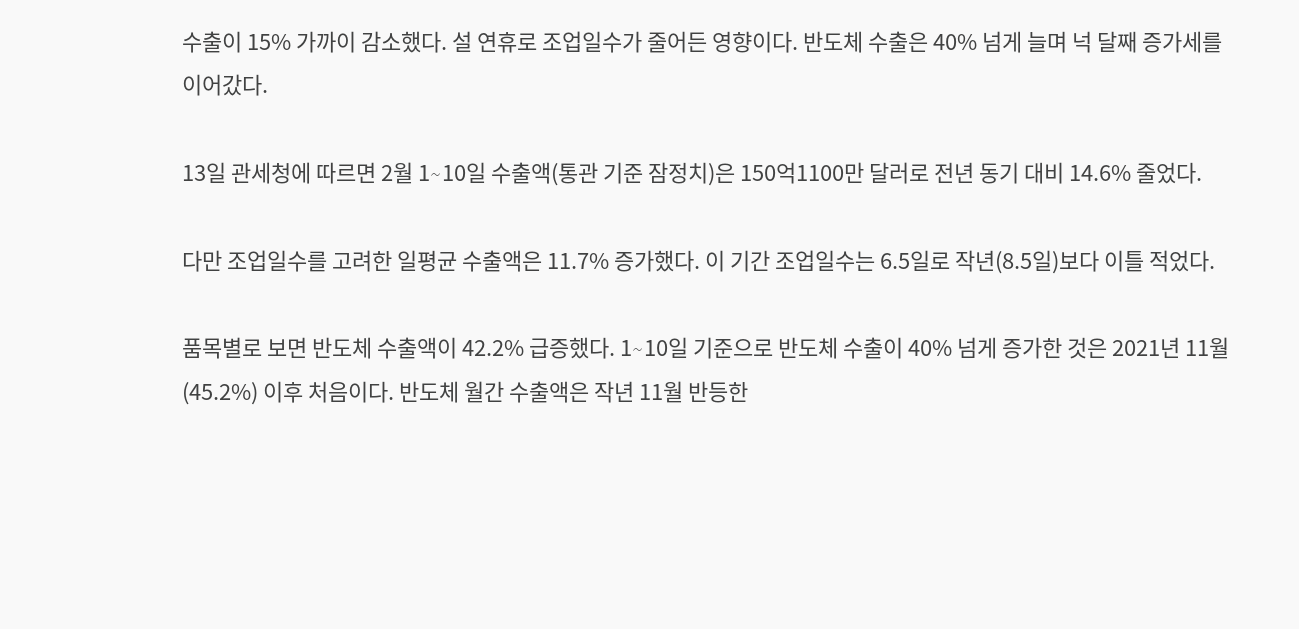수출이 15% 가까이 감소했다. 설 연휴로 조업일수가 줄어든 영향이다. 반도체 수출은 40% 넘게 늘며 넉 달째 증가세를 이어갔다.

13일 관세청에 따르면 2월 1∼10일 수출액(통관 기준 잠정치)은 150억1100만 달러로 전년 동기 대비 14.6% 줄었다.

다만 조업일수를 고려한 일평균 수출액은 11.7% 증가했다. 이 기간 조업일수는 6.5일로 작년(8.5일)보다 이틀 적었다.

품목별로 보면 반도체 수출액이 42.2% 급증했다. 1∼10일 기준으로 반도체 수출이 40% 넘게 증가한 것은 2021년 11월(45.2%) 이후 처음이다. 반도체 월간 수출액은 작년 11월 반등한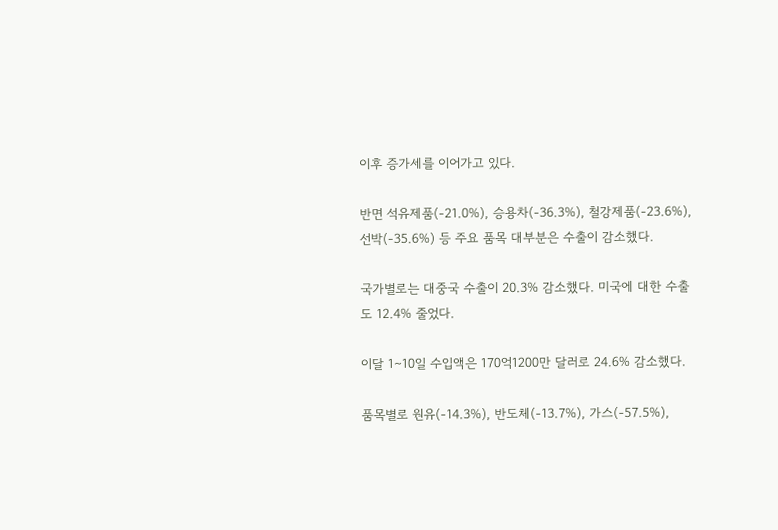이후 증가세를 이어가고 있다.

반면 석유제품(-21.0%), 승용차(-36.3%), 철강제품(-23.6%), 선박(-35.6%) 등 주요 품목 대부분은 수출이 감소했다.

국가별로는 대중국 수출이 20.3% 감소했다. 미국에 대한 수출도 12.4% 줄었다.

이달 1∼10일 수입액은 170억1200만 달러로 24.6% 감소했다.

품목별로 원유(-14.3%), 반도체(-13.7%), 가스(-57.5%),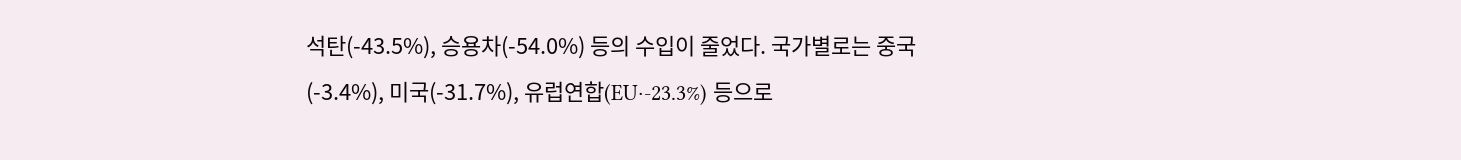석탄(-43.5%), 승용차(-54.0%) 등의 수입이 줄었다. 국가별로는 중국(-3.4%), 미국(-31.7%), 유럽연합(EU·-23.3%) 등으로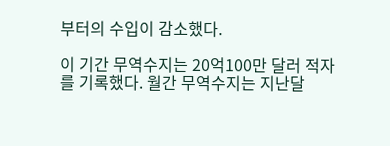부터의 수입이 감소했다.

이 기간 무역수지는 20억100만 달러 적자를 기록했다. 월간 무역수지는 지난달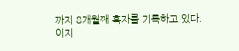까지 8개월째 흑자를 기록하고 있다.
이지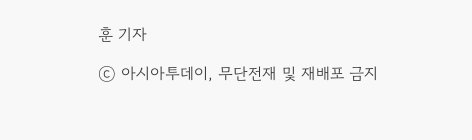훈 기자

ⓒ 아시아투데이, 무단전재 및 재배포 금지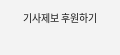기사제보 후원하기